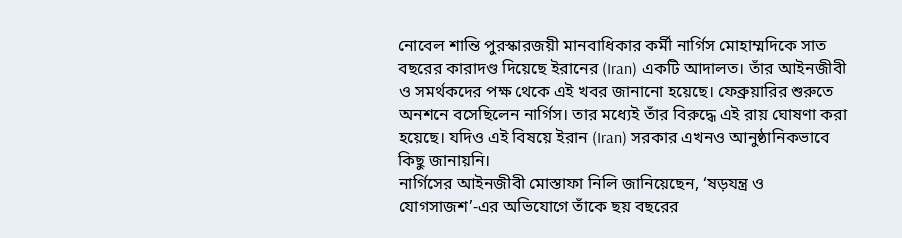নোবেল শান্তি পুরস্কারজয়ী মানবাধিকার কর্মী নার্গিস মোহাম্মদিকে সাত বছরের কারাদণ্ড দিয়েছে ইরানের (Iran) একটি আদালত। তাঁর আইনজীবী ও সমর্থকদের পক্ষ থেকে এই খবর জানানো হয়েছে। ফেব্রুয়ারির শুরুতে অনশনে বসেছিলেন নার্গিস। তার মধ্যেই তাঁর বিরুদ্ধে এই রায় ঘোষণা করা হয়েছে। যদিও এই বিষয়ে ইরান (Iran) সরকার এখনও আনুষ্ঠানিকভাবে কিছু জানায়নি।
নার্গিসের আইনজীবী মোস্তাফা নিলি জানিয়েছেন, ‘ষড়যন্ত্র ও যোগসাজশ’-এর অভিযোগে তাঁকে ছয় বছরের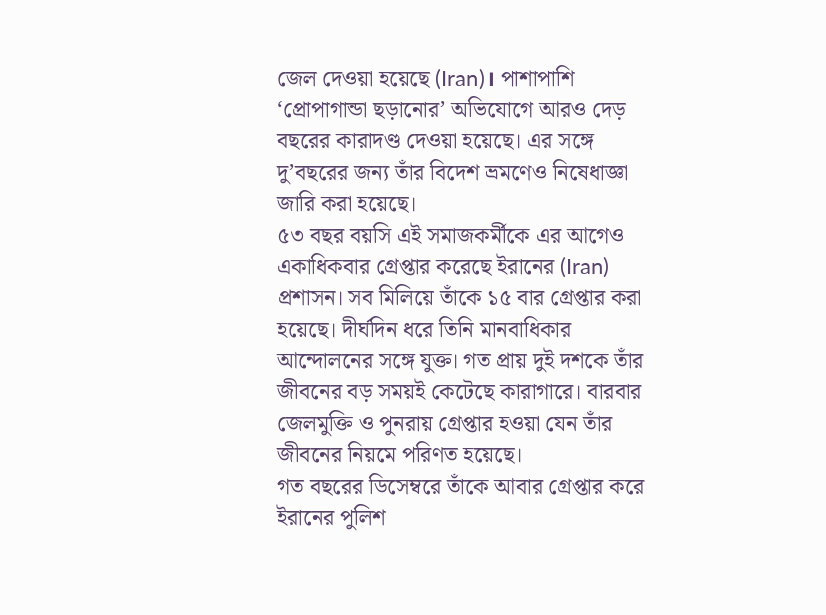জেল দেওয়া হয়েছে (Iran)। পাশাপাশি ‘প্রোপাগান্ডা ছড়ানোর’ অভিযোগে আরও দেড় বছরের কারাদণ্ড দেওয়া হয়েছে। এর সঙ্গে দু’বছরের জন্য তাঁর বিদেশ ভ্রমণেও নিষেধাজ্ঞা জারি করা হয়েছে।
৫৩ বছর বয়সি এই সমাজকর্মীকে এর আগেও একাধিকবার গ্রেপ্তার করেছে ইরানের (Iran) প্রশাসন। সব মিলিয়ে তাঁকে ১৫ বার গ্রেপ্তার করা হয়েছে। দীর্ঘদিন ধরে তিনি মানবাধিকার আন্দোলনের সঙ্গে যুক্ত। গত প্রায় দুই দশকে তাঁর জীবনের বড় সময়ই কেটেছে কারাগারে। বারবার জেলমুক্তি ও পুনরায় গ্রেপ্তার হওয়া যেন তাঁর জীবনের নিয়মে পরিণত হয়েছে।
গত বছরের ডিসেম্বরে তাঁকে আবার গ্রেপ্তার করে ইরানের পুলিশ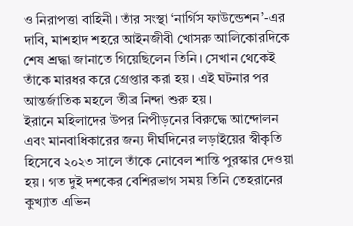ও নিরাপত্তা বাহিনী। তাঁর সংস্থা ‘নার্গিস ফাউন্ডেশন’-এর দাবি, মাশহাদ শহরে আইনজীবী খোসরু আলিকোরদিকে শেষ শ্রদ্ধা জানাতে গিয়েছিলেন তিনি। সেখান থেকেই তাঁকে মারধর করে গ্রেপ্তার করা হয়। এই ঘটনার পর আন্তর্জাতিক মহলে তীব্র নিন্দা শুরু হয়।
ইরানে মহিলাদের উপর নিপীড়নের বিরুদ্ধে আন্দোলন এবং মানবাধিকারের জন্য দীর্ঘদিনের লড়াইয়ের স্বীকৃতি হিসেবে ২০২৩ সালে তাঁকে নোবেল শান্তি পুরস্কার দেওয়া হয়। গত দুই দশকের বেশিরভাগ সময় তিনি তেহরানের কুখ্যাত এভিন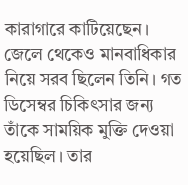কারাগারে কাটিয়েছেন। জেলে থেকেও মানবাধিকার নিয়ে সরব ছিলেন তিনি। গত ডিসেম্বর চিকিৎসার জন্য তাঁকে সাময়িক মুক্তি দেওয়া হয়েছিল। তার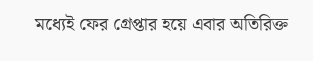মধ্যেই ফের গ্রেপ্তার হয়ে এবার অতিরিক্ত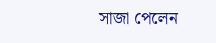সাজা পেলেন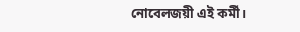নোবেলজয়ী এই কর্মী।